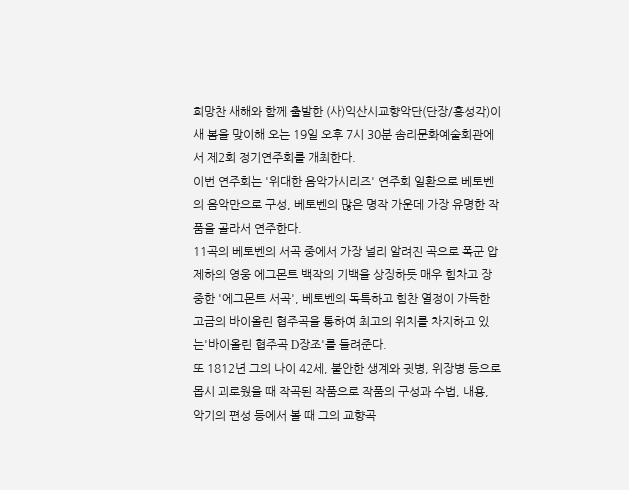희망찬 새해와 함께 출발한 (사)익산시교향악단(단장/홍성각)이 새 봄을 맞이해 오는 19일 오후 7시 30분 솜리문화예술회관에서 제2회 정기연주회를 개최한다.
이번 연주회는 '위대한 음악가시리즈' 연주회 일환으로 베토벤의 음악만으로 구성, 베토벤의 많은 명작 가운데 가장 유명한 작품을 골라서 연주한다.
11곡의 베토벤의 서곡 중에서 가장 널리 알려진 곡으로 폭군 압제하의 영웅 에그몬트 백작의 기백을 상징하듯 매우 힘차고 장중한 '에그몬트 서곡', 베토벤의 독특하고 힘찬 열정이 가득한 고금의 바이올린 협주곡을 통하여 최고의 위치를 차지하고 있는'바이올린 협주곡 D장조'를 들려준다.
또 1812년 그의 나이 42세, 불안한 생계와 귓병, 위장병 등으로 몹시 괴로웠을 때 작곡된 작품으로 작품의 구성과 수법, 내용, 악기의 편성 등에서 볼 때 그의 교향곡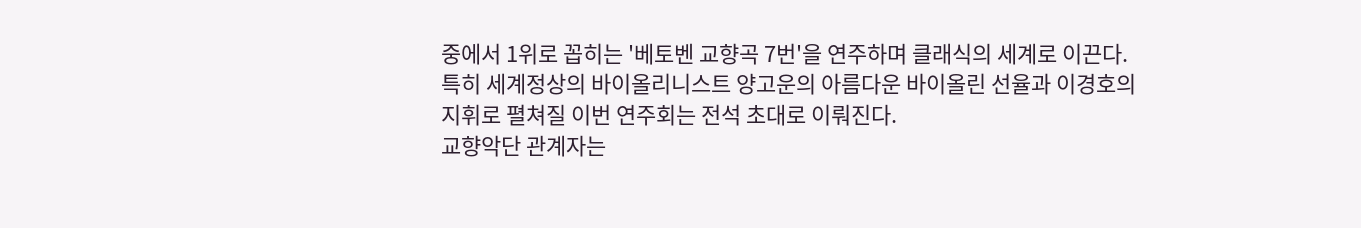중에서 1위로 꼽히는 '베토벤 교향곡 7번'을 연주하며 클래식의 세계로 이끈다.
특히 세계정상의 바이올리니스트 양고운의 아름다운 바이올린 선율과 이경호의 지휘로 펼쳐질 이번 연주회는 전석 초대로 이뤄진다.
교향악단 관계자는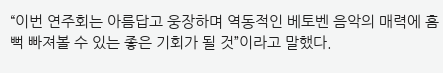“이번 연주회는 아름답고 웅장하며 역동적인 베토벤 음악의 매력에 흠뻑 빠져볼 수 있는 좋은 기회가 될 것”이라고 말했다.